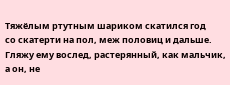Тяжёлым ртутным шариком скатился год
со скатерти на пол, меж половиц и дальше.
Гляжу ему вослед, растерянный, как мальчик,
а он, не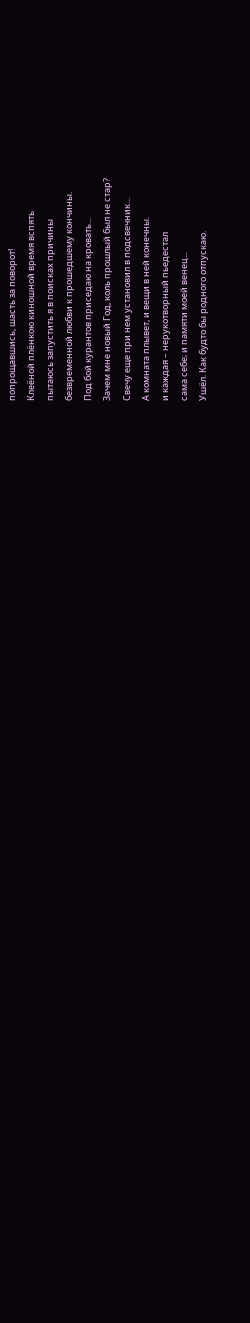попрощавшись, шасть за поворот!
Клеёной плёнкою киношной время вспять
пытаюсь запустить я в поисках причины
безвременной любви к прошедшему кончины.
Под бой курантов приседаю на кровать...
Зачем мне новый Год, коль прошлый был не стар?
Свечу еще при нем установил в подсвечник...
А комната плывет, и вещи в ней конечны.
и каждая – нерукотворный пьедестал
сама себе; и памяти моей венец...
Ушёл. Как будто бы родного отпускаю.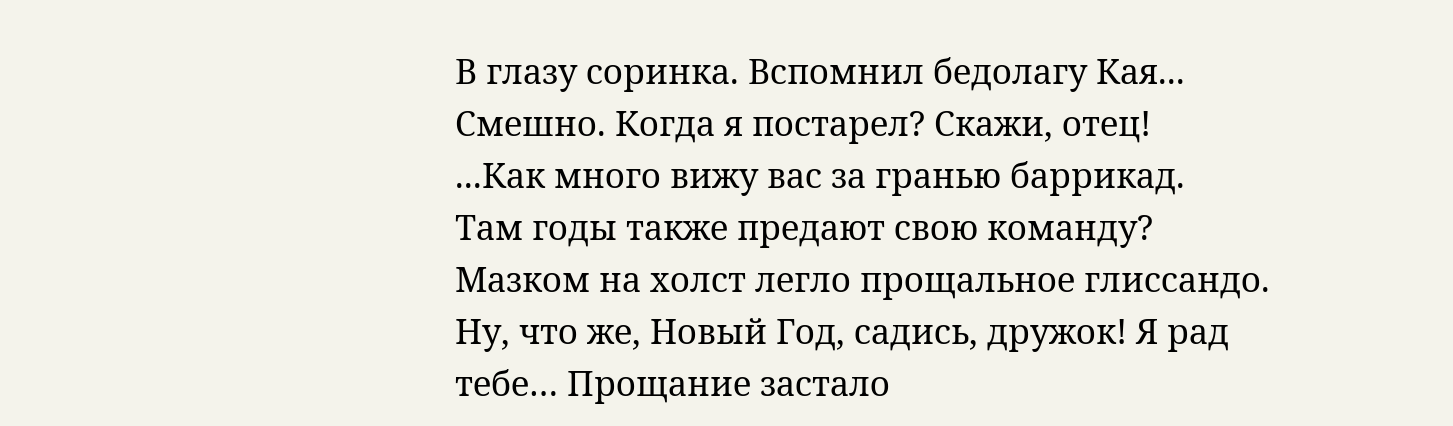В глазу соринка. Вспомнил бедолагу Кая...
Смешно. Когда я постарел? Скажи, отец!
...Как много вижу вас за гранью баррикад.
Там годы также предают свою команду?
Мазком на холст легло прощальное глиссандо.
Ну, что же, Новый Год, садись, дружок! Я рад
тебе… Прощание застало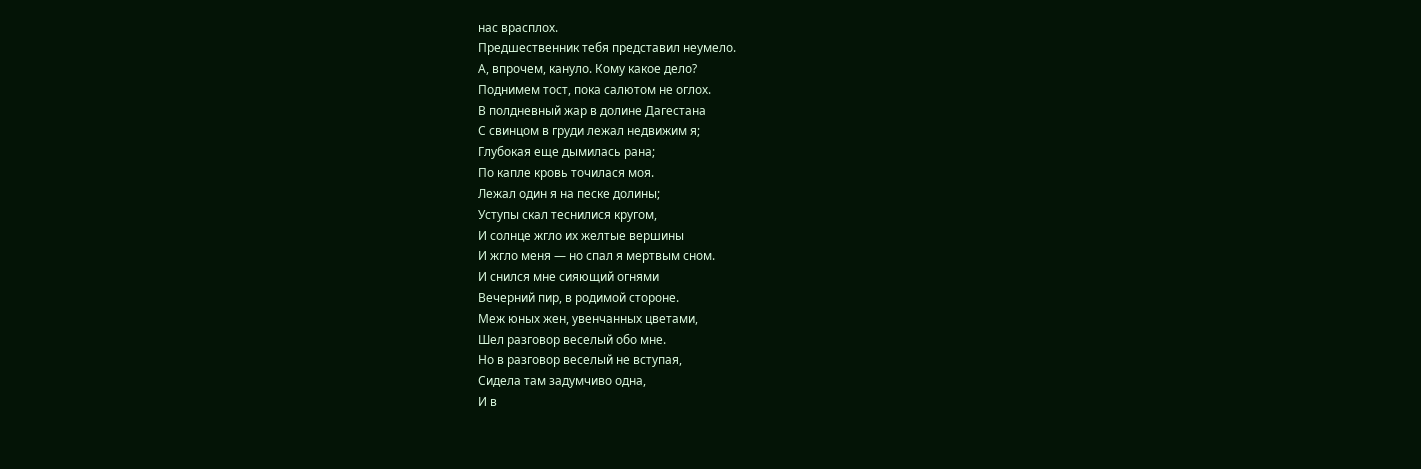нас врасплох.
Предшественник тебя представил неумело.
А, впрочем, кануло. Кому какое дело?
Поднимем тост, пока салютом не оглох.
В полдневный жар в долине Дагестана
С свинцом в груди лежал недвижим я;
Глубокая еще дымилась рана;
По капле кровь точилася моя.
Лежал один я на песке долины;
Уступы скал теснилися кругом,
И солнце жгло их желтые вершины
И жгло меня — но спал я мертвым сном.
И снился мне сияющий огнями
Вечерний пир, в родимой стороне.
Меж юных жен, увенчанных цветами,
Шел разговор веселый обо мне.
Но в разговор веселый не вступая,
Сидела там задумчиво одна,
И в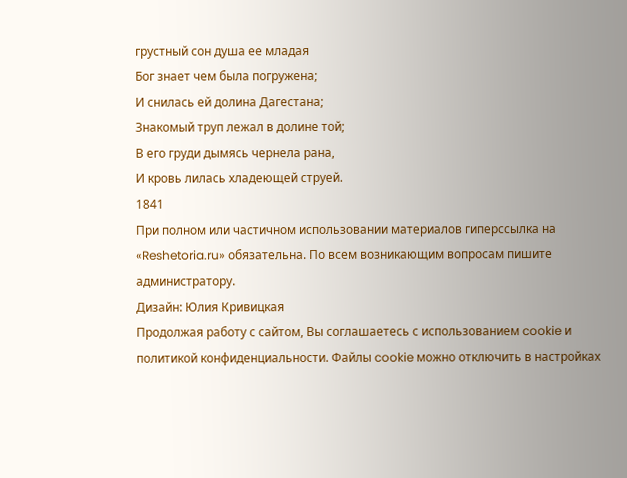грустный сон душа ее младая
Бог знает чем была погружена;
И снилась ей долина Дагестана;
Знакомый труп лежал в долине той;
В его груди дымясь чернела рана,
И кровь лилась хладеющей струей.
1841
При полном или частичном использовании материалов гиперссылка на «Reshetoria.ru» обязательна. По всем возникающим вопросам пишите администратору.
Дизайн: Юлия Кривицкая
Продолжая работу с сайтом, Вы соглашаетесь с использованием cookie и политикой конфиденциальности. Файлы cookie можно отключить в настройках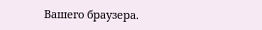Вашего браузера.